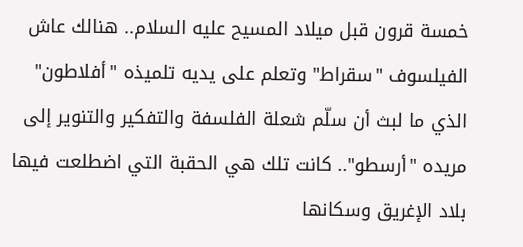خمسة قرون قبل ميلاد المسيح عليه السلام.. هنالك عاش الفيلسوف "سقراط" وتعلم على يديه تلميذه "أفلاطون" الذي ما لبث أن سلّم شعلة الفلسفة والتفكير والتنوير إلى مريده "أرسطو".. كانت تلك هي الحقبة التي اضطلعت فيها بلاد الإغريق وسكانها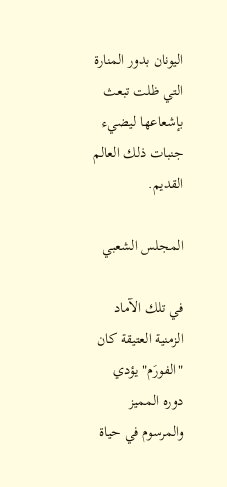اليونان بدور المنارة التي ظلت تبعث بإشعاعها ليضيء جنبات ذلك العالم القديم.

المجلس الشعبي

في تلك الآماد الزمنية العتيقة كان "الفورَم" يؤدي دوره المميز والمرسوم في حياة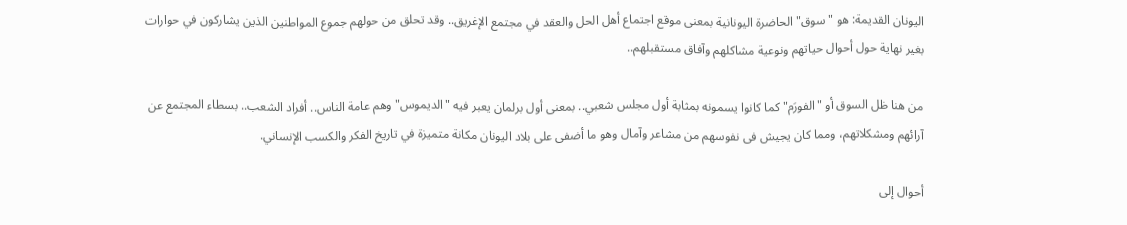اليونان القديمة: هو "سوق" الحاضرة اليونانية بمعنى موقع اجتماع أهل الحل والعقد في مجتمع الإغريق.. وقد تحلق من حولهم جموع المواطنين الذين يشاركون في حوارات بغير نهاية حول أحوال حياتهم ونوعية مشاكلهم وآفاق مستقبلهم..

من هنا ظل السوق أو "الفورَم" كما كانوا يسمونه بمثابة أول مجلس شعبي.. بمعنى أول برلمان يعبر فيه "الديموس" وهم عامة الناس.. أفراد الشعب.. بسطاء المجتمع عن آرائهم ومشكلاتهم، ومما كان يجيش فى نفوسهم من مشاعر وآمال وهو ما أضفى على بلاد اليونان مكانة متميزة في تاريخ الفكر والكسب الإنساني.

أحوال إلى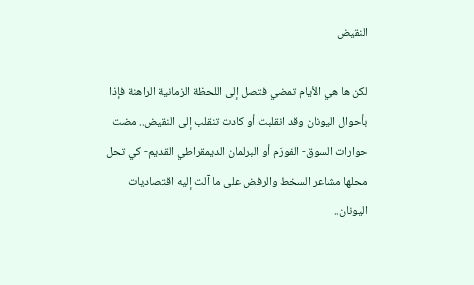النقيض

لكن ها هي الأيام تمضي فتصل إلى اللحظة الزمانية الراهنة فإذا بأحوال اليونان وقد انقلبت أو كادت تنقلب إلى النقيض.. مضت حوارات السوق- الفورَم أو البرلمان الديمقراطي القديم- كي تحل محلها مشاعر السخط والرفض على ما آلت إليه اقتصاديات اليونان..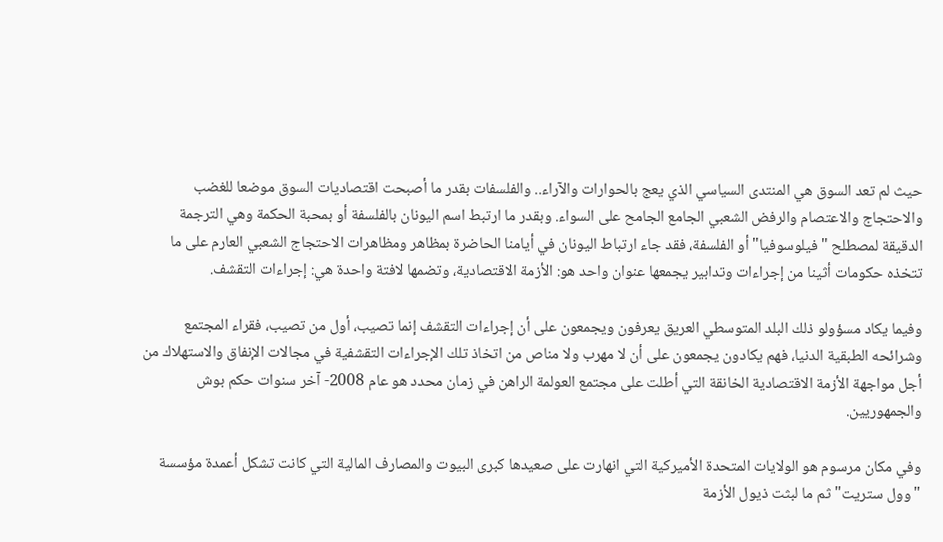حيث لم تعد السوق هي المنتدى السياسي الذي يعج بالحوارات والآراء.. والفلسفات بقدر ما أصبحت اقتصاديات السوق موضعا للغضب والاحتجاج والاعتصام والرفض الشعبي الجامع الجامح على السواء. وبقدر ما ارتبط اسم اليونان بالفلسفة أو بمحبة الحكمة وهي الترجمة الدقيقة لمصطلح "فيلوسوفيا" أو الفلسفة، فقد جاء ارتباط اليونان في أيامنا الحاضرة بمظاهر ومظاهرات الاحتجاج الشعبي العارم على ما تتخذه حكومات أثينا من إجراءات وتدابير يجمعها عنوان واحد هو: الأزمة الاقتصادية، وتضمها لافتة واحدة هي: إجراءات التقشف.

وفيما يكاد مسؤولو ذلك البلد المتوسطي العريق يعرفون ويجمعون على أن إجراءات التقشف إنما تصيب، أول من تصيب، فقراء المجتمع وشرائحه الطبقية الدنيا، فهم يكادون يجمعون على أن لا مهرب ولا مناص من اتخاذ تلك الإجراءات التقشفية في مجالات الإنفاق والاستهلاك من أجل مواجهة الأزمة الاقتصادية الخانقة التي أطلت على مجتمع العولمة الراهن في زمان محدد هو عام 2008- آخر سنوات حكم بوش والجمهوريين.

وفي مكان مرسوم هو الولايات المتحدة الأميركية التي انهارت على صعيدها كبرى البيوت والمصارف المالية التي كانت تشكل أعمدة مؤسسة "وول ستريت" ثم ما لبثت ذيول الأزمة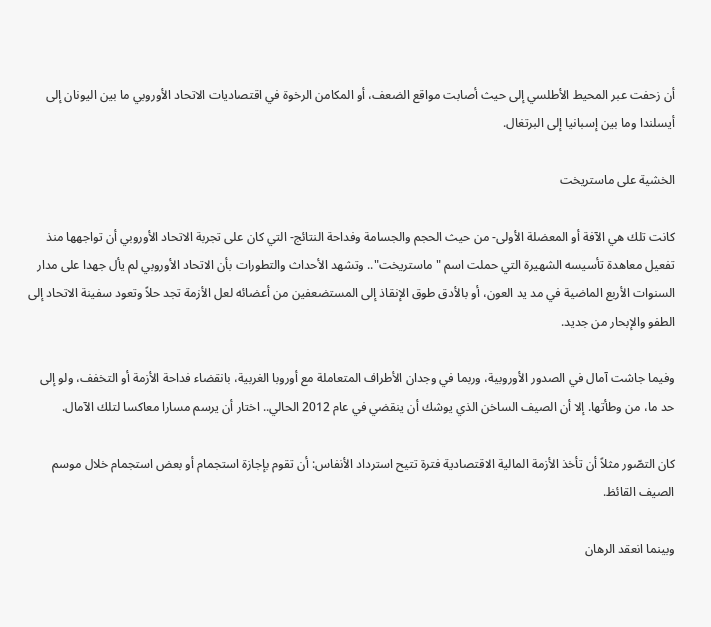أن زحفت عبر المحيط الأطلسي إلى حيث أصابت مواقع الضعف، أو المكامن الرخوة في اقتصاديات الاتحاد الأوروبي ما بين اليونان إلى أيسلندا وما بين إسبانيا إلى البرتغال.

الخشية على ماستريخت

كانت تلك هي الآفة أو المعضلة الأولى- من حيث الحجم والجسامة وفداحة النتائج- التي كان على تجربة الاتحاد الأوروبي أن تواجهها منذ تفعيل معاهدة تأسيسه الشهيرة التي حملت اسم "ماستريخت".. وتشهد الأحداث والتطورات بأن الاتحاد الأوروبي لم يأل جهدا على مدار السنوات الأربع الماضية في مد يد العون، أو بالأدق طوق الإنقاذ إلى المستضعفين من أعضائه لعل الأزمة تجد حلاً وتعود سفينة الاتحاد إلى الطفو والإبحار من جديد.

وفيما جاشت آمال في الصدور الأوروبية، وربما في وجدان الأطراف المتعاملة مع أوروبا الغربية، بانقضاء فداحة الأزمة أو التخفف، ولو إلى حد ما، من وطأتها. إلا أن الصيف الساخن الذي يوشك أن ينقضي في عام 2012 الحالي.. اختار أن يرسم مسارا معاكسا لتلك الآمال.

كان التصّور مثلاً أن تأخذ الأزمة المالية الاقتصادية فترة تتيح استرداد الأنفاس: أن تقوم بإجازة استجمام أو بعض استجمام خلال موسم الصيف القائظ.

وبينما انعقد الرهان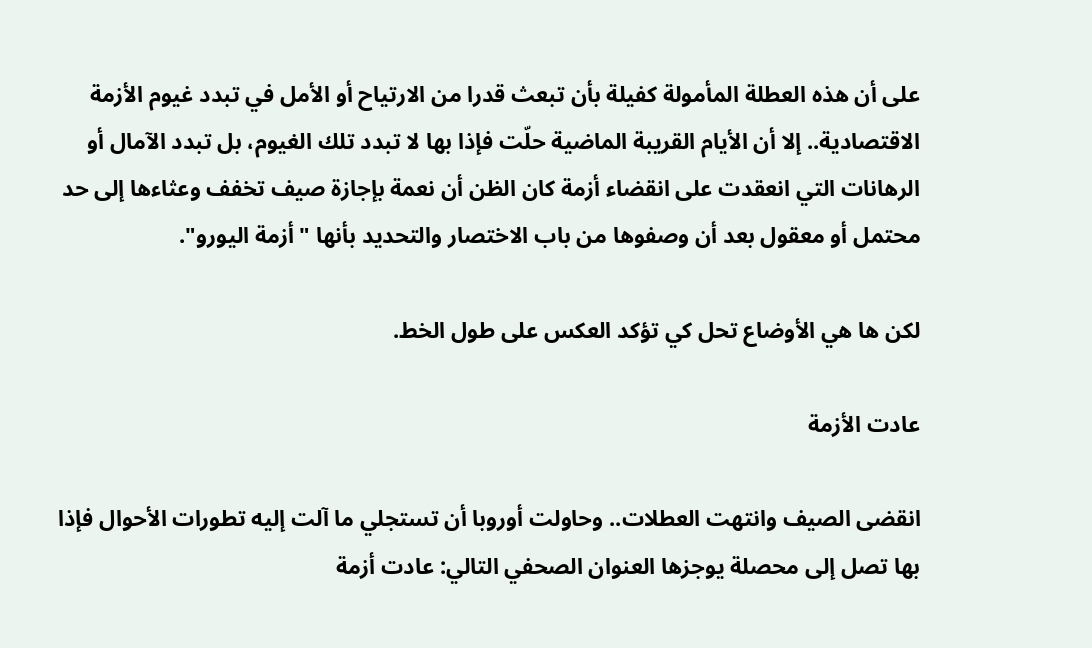على أن هذه العطلة المأمولة كفيلة بأن تبعث قدرا من الارتياح أو الأمل في تبدد غيوم الأزمة الاقتصادية.. إلا أن الأيام القريبة الماضية حلّت فإذا بها لا تبدد تلك الغيوم، بل تبدد الآمال أو الرهانات التي انعقدت على انقضاء أزمة كان الظن أن نعمة بإجازة صيف تخفف وعثاءها إلى حد محتمل أو معقول بعد أن وصفوها من باب الاختصار والتحديد بأنها "أزمة اليورو".

لكن ها هي الأوضاع تحل كي تؤكد العكس على طول الخط.

عادت الأزمة

انقضى الصيف وانتهت العطلات.. وحاولت أوروبا أن تستجلي ما آلت إليه تطورات الأحوال فإذا بها تصل إلى محصلة يوجزها العنوان الصحفي التالي: عادت أزمة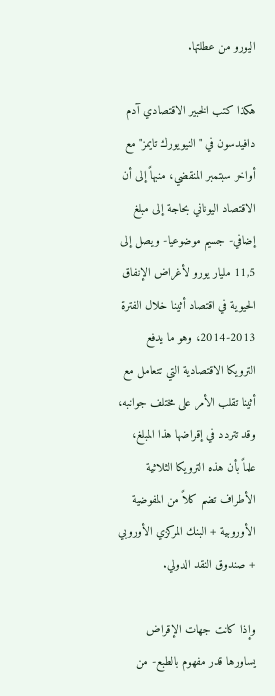اليورو من عطلتها.

هكذا كتب الخبير الاقتصادي آدم دافيدسون في "النيويورك تايمز" مع أواخر سبتمبر المنقضي، منبهاً إلى أن الاقتصاد اليوناني بحاجة إلى مبلغ إضافي- جسيم موضوعيا- ويصل إلى 11,5 مليار يورو لأغراض الإنفاق الحيوية في اقتصاد أثينا خلال الفترة 2013-2014، وهو ما يدفع الترويكا الاقتصادية التي تتعامل مع أثينا تقلب الأمر على مختلف جوانبه، وقد تتردد في إقراضها هذا المبلغ، علماً بأن هذه الترويكا الثلاثية الأطراف تضم كلاً من المفوضية الأوروبية + البنك المركزي الأوروبي + صندوق النقد الدولي.

وإذا كانت جهات الإقراض يساورها قدر مفهوم بالطبع- من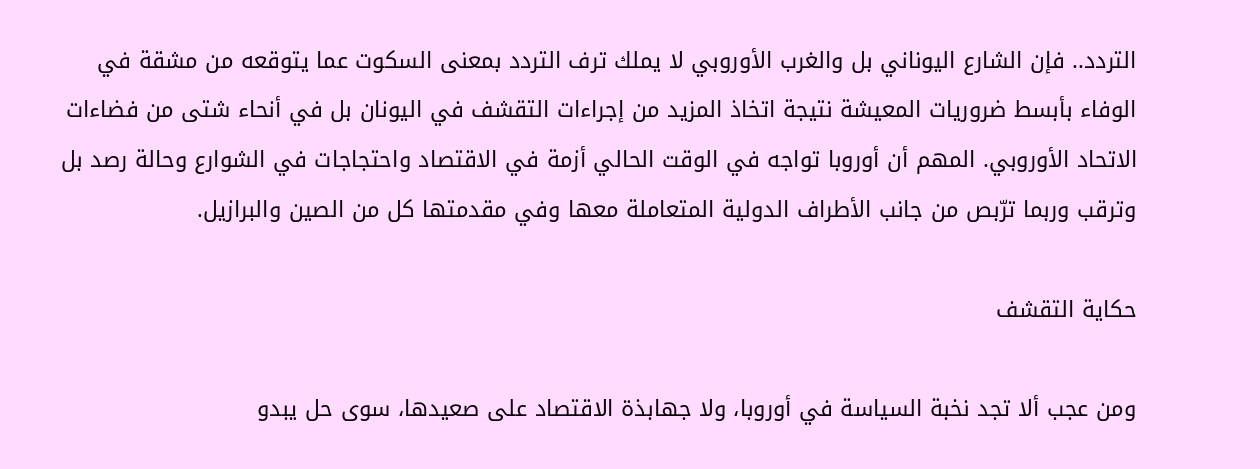التردد.. فإن الشارع اليوناني بل والغرب الأوروبي لا يملك ترف التردد بمعنى السكوت عما يتوقعه من مشقة في الوفاء بأبسط ضروريات المعيشة نتيجة اتخاذ المزيد من إجراءات التقشف في اليونان بل في أنحاء شتى من فضاءات الاتحاد الأوروبي. المهم أن أوروبا تواجه في الوقت الحالي أزمة في الاقتصاد واحتجاجات في الشوارع وحالة رصد بل وترقب وربما ترّبص من جانب الأطراف الدولية المتعاملة معها وفي مقدمتها كل من الصين والبرازيل.

حكاية التقشف

ومن عجب ألا تجد نخبة السياسة في أوروبا، ولا جهابذة الاقتصاد على صعيدها، سوى حل يبدو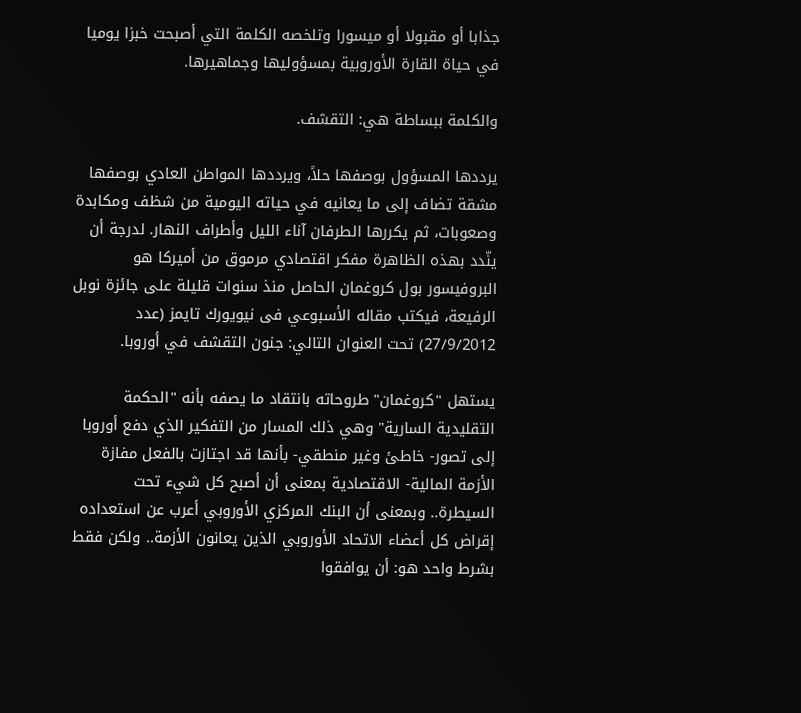جذابا أو مقبولا أو ميسورا وتلخصه الكلمة التي أصبحت خبزا يوميا في حياة القارة الأوروبية بمسؤوليها وجماهيرها.

والكلمة ببساطة هي: التقشف.

يرددها المسؤول بوصفها حلاً، ويرددها المواطن العادي بوصفها مشقة تضاف إلى ما يعانيه في حياته اليومية من شظف ومكابدة وصعوبات، ثم يكررها الطرفان آناء الليل وأطراف النهار. لدرجة أن ينّدد بهذه الظاهرة مفكر اقتصادي مرموق من أميركا هو البروفيسور بول كروغمان الحاصل منذ سنوات قليلة على جائزة نوبل الرفيعة، فيكتب مقاله الأسبوعي فى نيويورك تايمز (عدد 27/9/2012) تحت العنوان التالي: جنون التقشف في أوروبا.

يستهل "كروغمان" طروحاته بانتقاد ما يصفه بأنه "الحكمة التقليدية السارية" وهي ذلك المسار من التفكير الذي دفع أوروبا إلى تصور- خاطئ وغير منطقي- بأنها قد اجتازت بالفعل مفازة الأزمة المالية- الاقتصادية بمعنى أن أصبح كل شيء تحت السيطرة.. وبمعنى أن البنك المركزي الأوروبي أعرب عن استعداده إقراض كل أعضاء الاتحاد الأوروبي الذين يعانون الأزمة.. ولكن فقط بشرط واحد هو: أن يوافقوا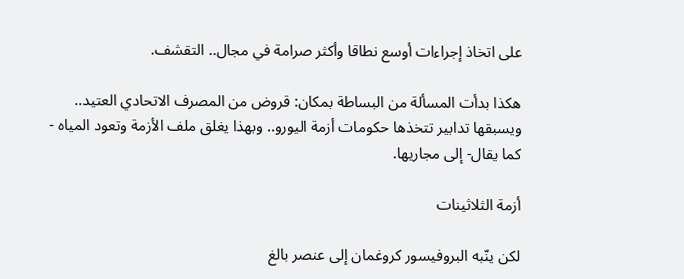على اتخاذ إجراءات أوسع نطاقا وأكثر صرامة في مجال.. التقشف.

هكذا بدأت المسألة من البساطة بمكان: قروض من المصرف الاتحادي العتيد.. ويسبقها تدابير تتخذها حكومات أزمة اليورو.. وبهذا يغلق ملف الأزمة وتعود المياه - كما يقال- إلى مجاريها.

أزمة الثلاثينات

لكن ينّبه البروفيسور كروغمان إلى عنصر بالغ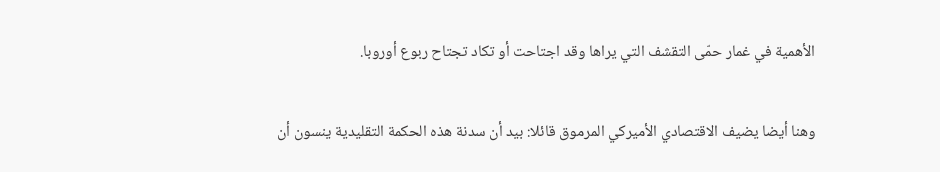الأهمية في غمار حمّى التقشف التي يراها وقد اجتاحت أو تكاد تجتاح ربوع أوروبا.

وهنا أيضا يضيف الاقتصادي الأميركي المرموق قائلا: بيد أن سدنة هذه الحكمة التقليدية ينسون أن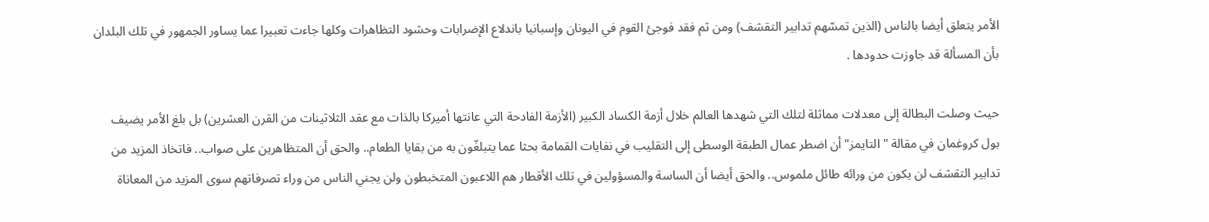الأمر يتعلق أيضا بالناس (الذين تمسّهم تدابير التقشف) ومن ثم فقد فوجئ القوم في اليونان وإسبانيا باندلاع الإضرابات وحشود التظاهرات وكلها جاءت تعبيرا عما يساور الجمهور في تلك البلدان بأن المسألة قد جاوزت حدودها .

حيث وصلت البطالة إلى معدلات مماثلة لتلك التي شهدها العالم خلال أزمة الكساد الكبير (الأزمة الفادحة التي عانتها أميركا بالذات مع عقد الثلاثينات من القرن العشرين) بل بلغ الأمر يضيف بول كروغمان في مقالة "التايمز" أن اضطر عمال الطبقة الوسطى إلى التقليب في نفايات القمامة بحثا عما يتبلغّون به من بقايا الطعام.. والحق أن المتظاهرين على صواب.. فاتخاذ المزيد من تدابير التقشف لن يكون من ورائه طائل ملموس.. والحق أيضا أن الساسة والمسؤولين في تلك الأقطار هم اللاعبون المتخبطون ولن يجني الناس من وراء تصرفاتهم سوى المزيد من المعاناة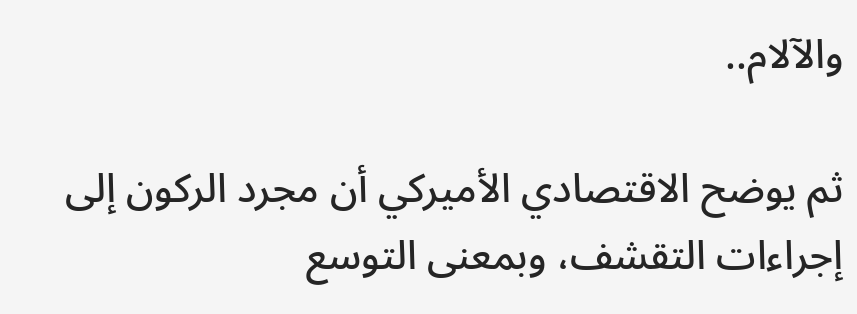والآلام..

ثم يوضح الاقتصادي الأميركي أن مجرد الركون إلى إجراءات التقشف، وبمعنى التوسع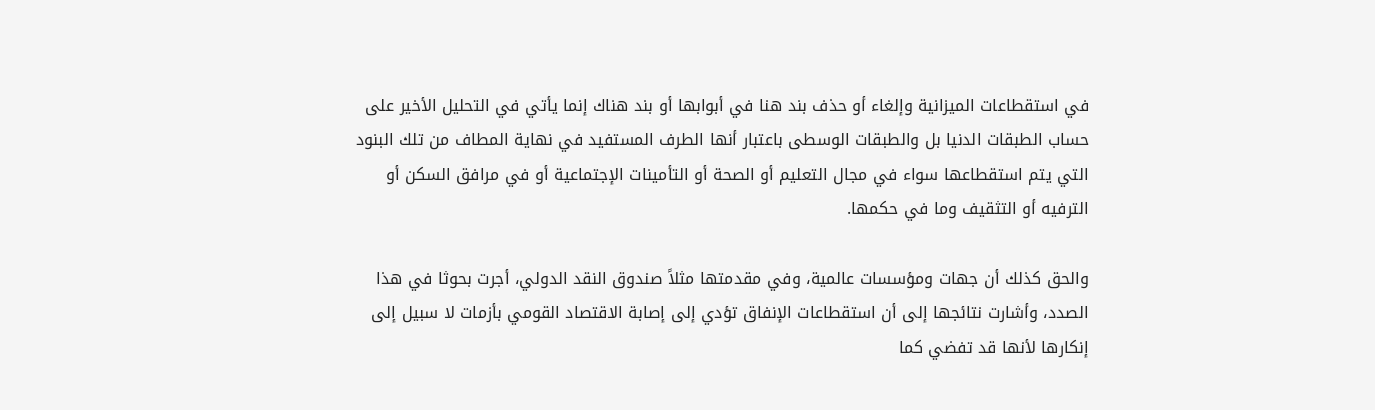في استقطاعات الميزانية وإلغاء أو حذف بند هنا في أبوابها أو بند هناك إنما يأتي في التحليل الأخير على حساب الطبقات الدنيا بل والطبقات الوسطى باعتبار أنها الطرف المستفيد في نهاية المطاف من تلك البنود التي يتم استقطاعها سواء في مجال التعليم أو الصحة أو التأمينات الإجتماعية أو في مرافق السكن أو الترفيه أو التثقيف وما في حكمها.

والحق كذلك أن جهات ومؤسسات عالمية، وفي مقدمتها مثلاً صندوق النقد الدولي، أجرت بحوثا في هذا الصدد، وأشارت نتائجها إلى أن استقطاعات الإنفاق تؤدي إلى إصابة الاقتصاد القومي بأزمات لا سبيل إلى إنكارها لأنها قد تفضي كما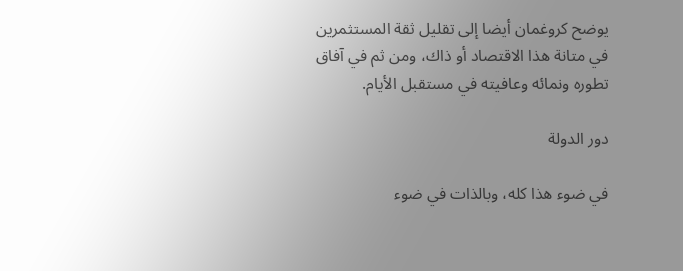يوضح كروغمان أيضا إلى تقليل ثقة المستثمرين في متانة هذا الاقتصاد أو ذاك، ومن ثم في آفاق تطوره ونمائه وعافيته في مستقبل الأيام.

دور الدولة

في ضوء هذا كله، وبالذات في ضوء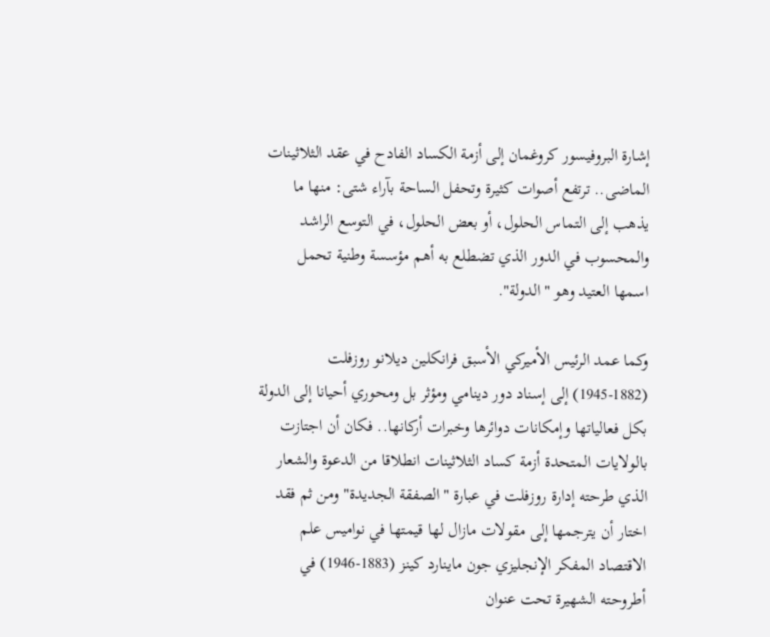إشارة البروفيسور كروغمان إلى أزمة الكساد الفادح في عقد الثلاثينات الماضى.. ترتفع أصوات كثيرة وتحفل الساحة بآراء شتى: منها ما يذهب إلى التماس الحلول، أو بعض الحلول، في التوسع الراشد والمحسوب في الدور الذي تضطلع به أهم مؤسسة وطنية تحمل اسمها العتيد وهو "الدولة".

وكما عمد الرئيس الأميركي الأسبق فرانكلين ديلانو روزفلت (1882-1945) إلى إسناد دور دينامي ومؤثر بل ومحوري أحيانا إلى الدولة بكل فعالياتها وإمكانات دوائرها وخبرات أركانها.. فكان أن اجتازت بالولايات المتحدة أزمة كساد الثلاثينات انطلاقا من الدعوة والشعار الذي طرحته إدارة روزفلت في عبارة "الصفقة الجديدة" ومن ثم فقد اختار أن يترجمها إلى مقولات مازال لها قيمتها في نواميس علم الاقتصاد المفكر الإنجليزي جون ماينارد كينز (1883-1946) في أطروحته الشهيرة تحت عنوان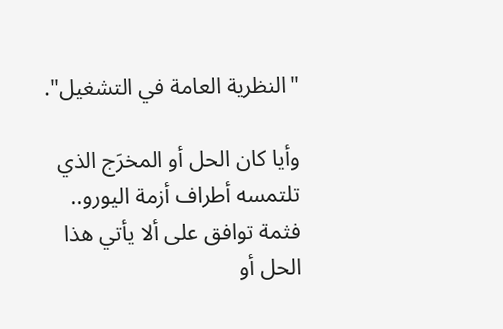"النظرية العامة في التشغيل".

وأيا كان الحل أو المخرَج الذي تلتمسه أطراف أزمة اليورو.. فثمة توافق على ألا يأتي هذا الحل أو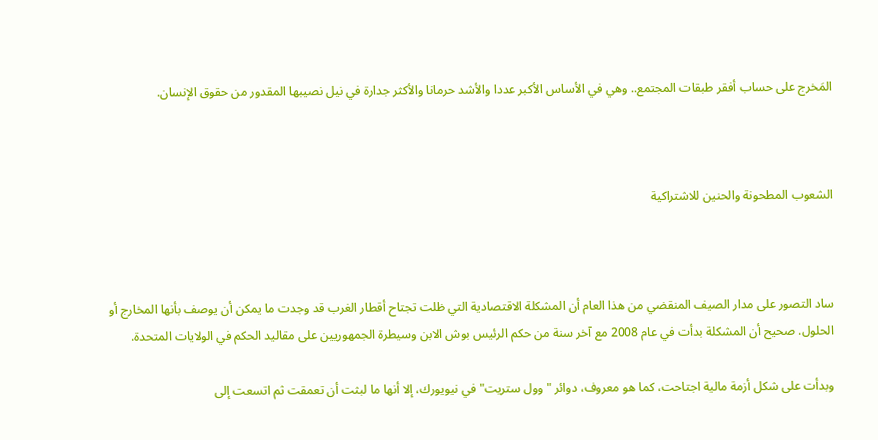المَخرج على حساب أفقر طبقات المجتمع.. وهي في الأساس الأكبر عددا والأشد حرمانا والأكثر جدارة في نيل نصيبها المقدور من حقوق الإنسان.



الشعوب المطحونة والحنين للاشتراكية



ساد التصور على مدار الصيف المنقضي من هذا العام أن المشكلة الاقتصادية التي ظلت تجتاح أقطار الغرب قد وجدت ما يمكن أن يوصف بأنها المخارج أو الحلول. صحيح أن المشكلة بدأت في عام 2008 مع آخر سنة من حكم الرئيس بوش الابن وسيطرة الجمهوريين على مقاليد الحكم في الولايات المتحدة.

وبدأت على شكل أزمة مالية اجتاحت، كما هو معروف، دوائر "وول ستريت" في نيويورك، إلا أنها ما لبثت أن تعمقت ثم اتسعت إلى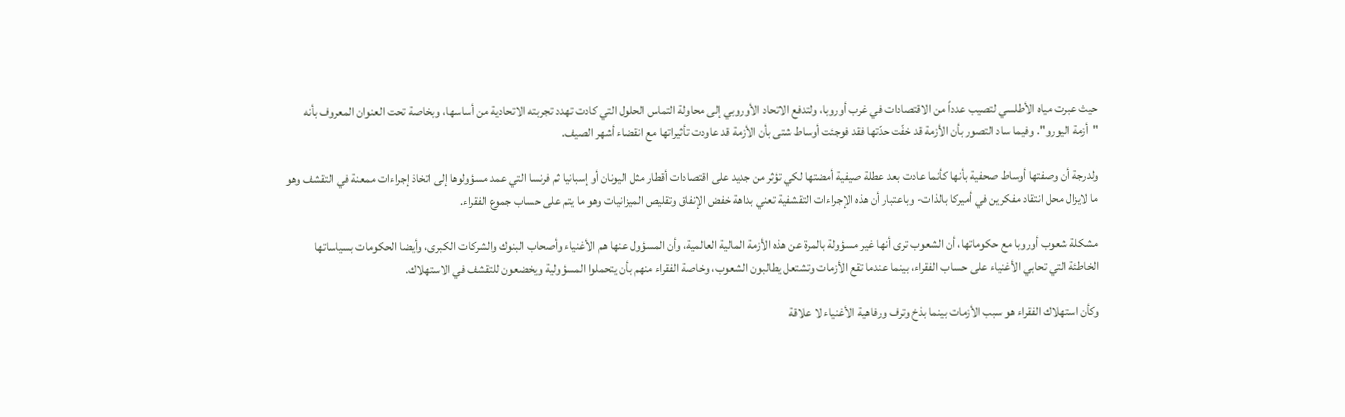حيث عبرت مياه الأطلسي لتصيب عدداً من الاقتصادات في غرب أوروبا، ولتدفع الاتحاد الأوروبي إلى محاولة التماس الحلول التي كادت تهدد تجربته الاتحادية من أساسها، وبخاصة تحت العنوان المعروف بأنه "أزمة اليورو". وفيما ساد التصور بأن الأزمة قد خفّت حدّتها فقد فوجئت أوساط شتى بأن الأزمة قد عاودت تأثيراتها مع انقضاء أشهر الصيف.

ولدرجة أن وصفتها أوساط صحفية بأنها كأنما عادت بعد عطلة صيفية أمضتها لكي تؤثر من جديد على اقتصادات أقطار مثل اليونان أو إسبانيا ثم فرنسا التي عمد مسؤولوها إلى اتخاذ إجراءات ممعنة في التقشف وهو ما لايزال محل انتقاد مفكرين في أميركا بالذات- وباعتبار أن هذه الإجراءات التقشفية تعني بداهة خفض الإنفاق وتقليص الميزانيات وهو ما يتم على حساب جموع الفقراء.

مشكلة شعوب أوروبا مع حكوماتها، أن الشعوب ترى أنها غير مسؤولة بالمرة عن هذه الأزمة المالية العالمية، وأن المسؤول عنها هم الأغنياء وأصحاب البنوك والشركات الكبرى، وأيضا الحكومات بسياساتها الخاطئة التي تحابي الأغنياء على حساب الفقراء، بينما عندما تقع الأزمات وتشتعل يطالبون الشعوب، وخاصة الفقراء منهم بأن يتحملوا المسؤولية ويخضعون للتقشف في الاستهلاك.

وكأن استهلاك الفقراء هو سبب الأزمات بينما بذخ وترف ورفاهية الأغنياء لا علاقة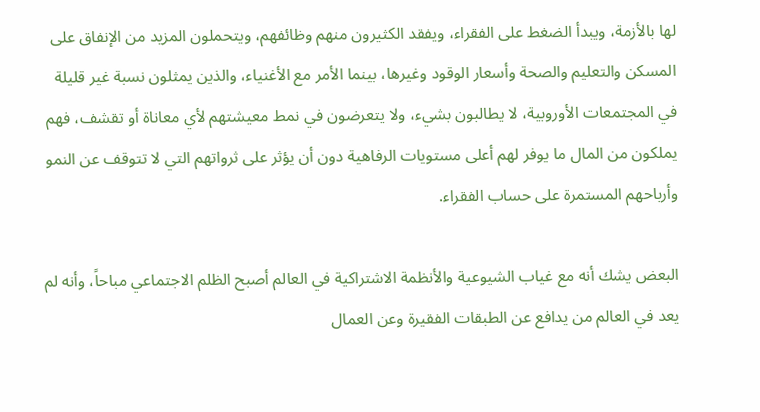لها بالأزمة، ويبدأ الضغط على الفقراء، ويفقد الكثيرون منهم وظائفهم، ويتحملون المزيد من الإنفاق على المسكن والتعليم والصحة وأسعار الوقود وغيرها، بينما الأمر مع الأغنياء، والذين يمثلون نسبة غير قليلة في المجتمعات الأوروبية، لا يطالبون بشيء، ولا يتعرضون في نمط معيشتهم لأي معاناة أو تقشف، فهم يملكون من المال ما يوفر لهم أعلى مستويات الرفاهية دون أن يؤثر على ثرواتهم التي لا تتوقف عن النمو وأرباحهم المستمرة على حساب الفقراء.

البعض يشك أنه مع غياب الشيوعية والأنظمة الاشتراكية في العالم أصبح الظلم الاجتماعي مباحاً، وأنه لم يعد في العالم من يدافع عن الطبقات الفقيرة وعن العمال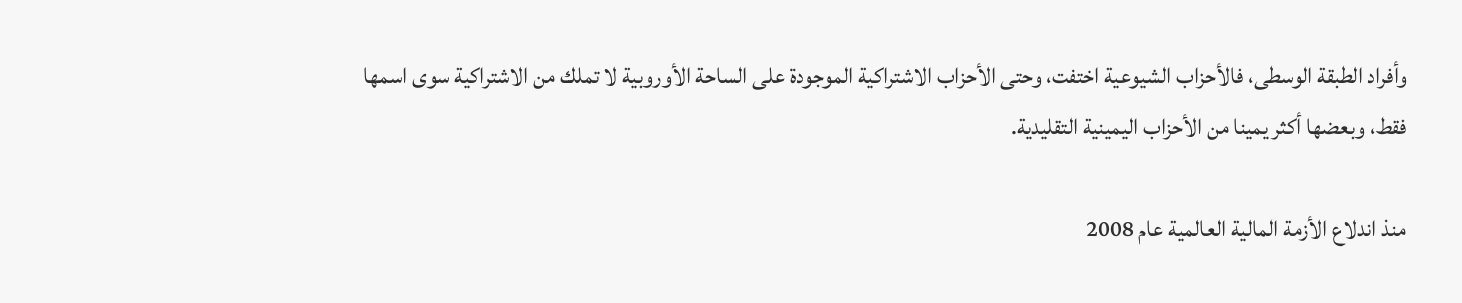وأفراد الطبقة الوسطى، فالأحزاب الشيوعية اختفت، وحتى الأحزاب الاشتراكية الموجودة على الساحة الأوروبية لا تملك من الاشتراكية سوى اسمها فقط، وبعضها أكثر يمينا من الأحزاب اليمينية التقليدية.

منذ اندلاع الأزمة المالية العالمية عام 2008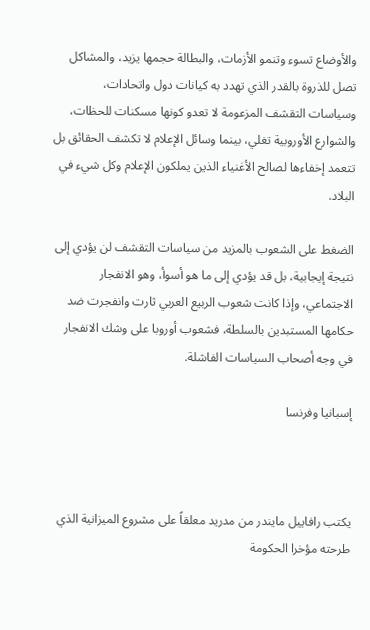والأوضاع تسوء وتنمو الأزمات، والبطالة حجمها يزيد، والمشاكل تصل للذروة بالقدر الذي تهدد به كيانات دول واتحادات، وسياسات التقشف المزعومة لا تعدو كونها مسكنات للحظات، والشوارع الأوروبية تغلي، بينما وسائل الإعلام لا تكشف الحقائق بل تتعمد إخفاءها لصالح الأغنياء الذين يملكون الإعلام وكل شيء في البلاد.

الضغط على الشعوب بالمزيد من سياسات التقشف لن يؤدي إلى نتيجة إيجابية، بل قد يؤدي إلى ما هو أسوأ، وهو الانفجار الاجتماعي، وإذا كانت شعوب الربيع العربي ثارت وانفجرت ضد حكامها المستبدين بالسلطة، فشعوب أوروبا على وشك الانفجار في وجه أصحاب السياسات الفاشلة.

إسبانيا وفرنسا



يكتب رافاييل مايندر من مدريد معلقاً على مشروع الميزانية الذي طرحته مؤخرا الحكومة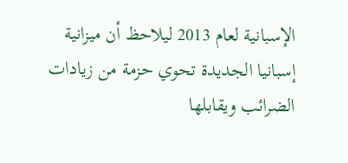الإسبانية لعام 2013 ليلاحظ أن ميزانية إسبانيا الجديدة تحوي حزمة من زيادات الضرائب ويقابلها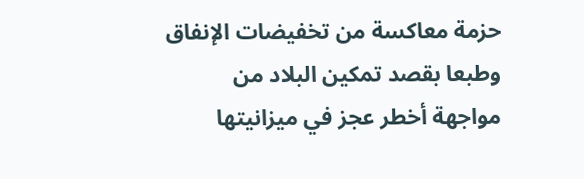حزمة معاكسة من تخفيضات الإنفاق وطبعا بقصد تمكين البلاد من مواجهة أخطر عجز في ميزانيتها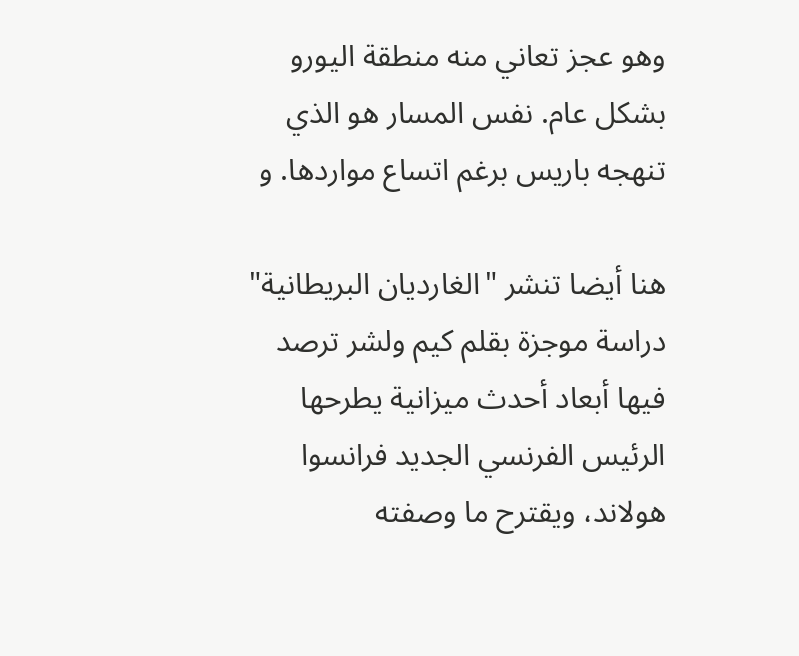وهو عجز تعاني منه منطقة اليورو بشكل عام. نفس المسار هو الذي تنهجه باريس برغم اتساع مواردها. و

هنا أيضا تنشر "الغارديان البريطانية" دراسة موجزة بقلم كيم ولشر ترصد فيها أبعاد أحدث ميزانية يطرحها الرئيس الفرنسي الجديد فرانسوا هولاند، ويقترح ما وصفته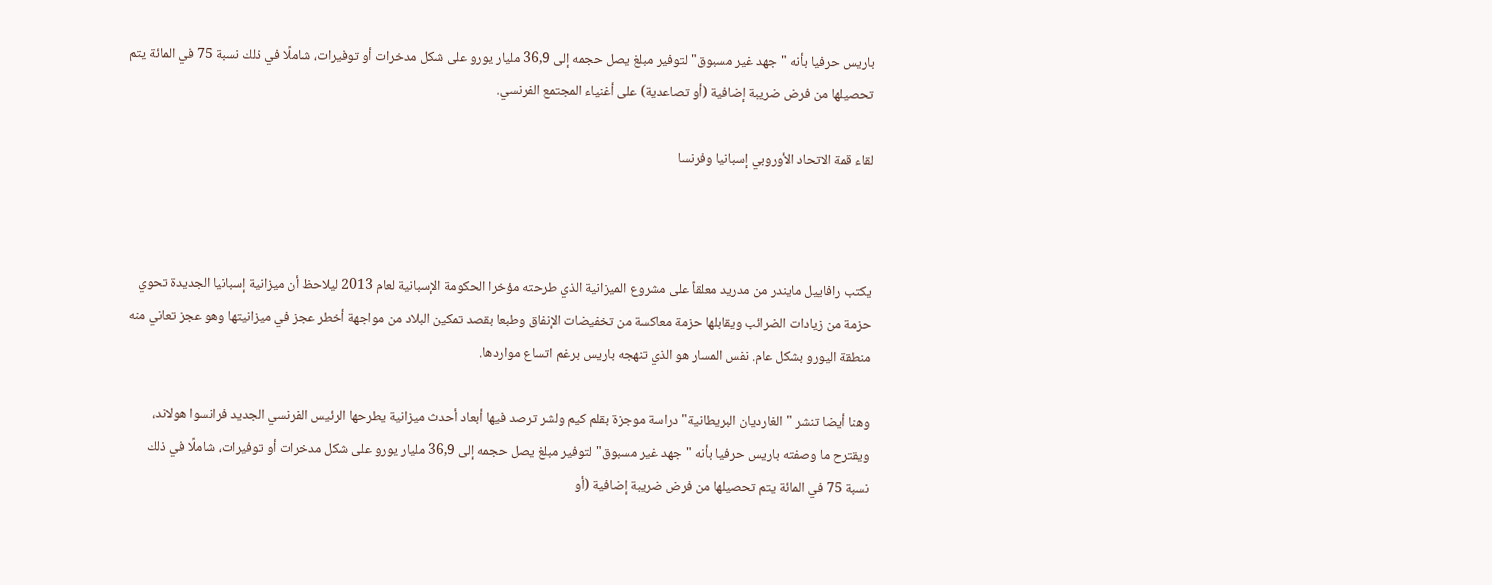باريس حرفيا بأنه "جهد غير مسبوق" لتوفير مبلغ يصل حجمه إلى 36,9 مليار يورو على شكل مدخرات أو توفيرات، شاملًا في ذلك نسبة 75 في المائة يتم تحصيلها من فرض ضريبة إضافية (أو تصاعدية) على أغنياء المجتمع الفرنسي.

لقاء قمة الاتحاد الأوروبي إسبانيا وفرنسا



يكتب رافاييل مايندر من مدريد معلقاً على مشروع الميزانية الذي طرحته مؤخرا الحكومة الإسبانية لعام 2013 ليلاحظ أن ميزانية إسبانيا الجديدة تحوي حزمة من زيادات الضرائب ويقابلها حزمة معاكسة من تخفيضات الإنفاق وطبعا بقصد تمكين البلاد من مواجهة أخطر عجز في ميزانيتها وهو عجز تعاني منه منطقة اليورو بشكل عام. نفس المسار هو الذي تنهجه باريس برغم اتساع مواردها.

وهنا أيضا تنشر "الغارديان البريطانية" دراسة موجزة بقلم كيم ولشر ترصد فيها أبعاد أحدث ميزانية يطرحها الرئيس الفرنسي الجديد فرانسوا هولاند، ويقترح ما وصفته باريس حرفيا بأنه "جهد غير مسبوق" لتوفير مبلغ يصل حجمه إلى 36,9 مليار يورو على شكل مدخرات أو توفيرات، شاملًا في ذلك نسبة 75 في المائة يتم تحصيلها من فرض ضريبة إضافية (أو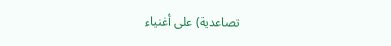تصاعدية) على أغنياء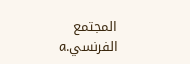المجتمع الفرنسي.a